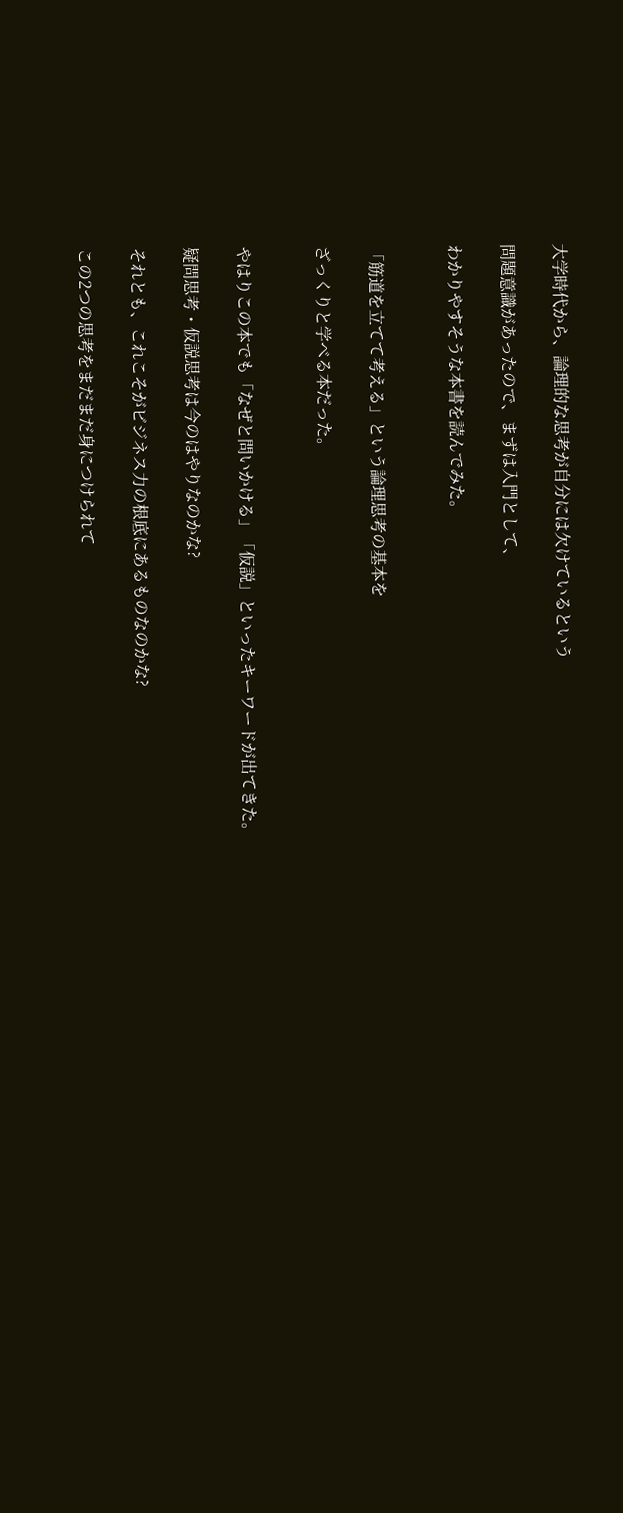大学時代から、論理的な思考が自分には欠けているという

問題意識があったので、まずは入門として、

わかりやすそうな本書を読んでみた。


「筋道を立てて考える」という論理思考の基本を

ざっくりと学べる本だった。


やはりこの本でも「なぜと問いかける」「仮説」といったキーワードが出てきた。

疑問思考・仮説思考は今のはやりなのかな?

それとも、これこそがビジネス力の根底にあるものなのかな?

この2つの思考をまだまだ身につけられて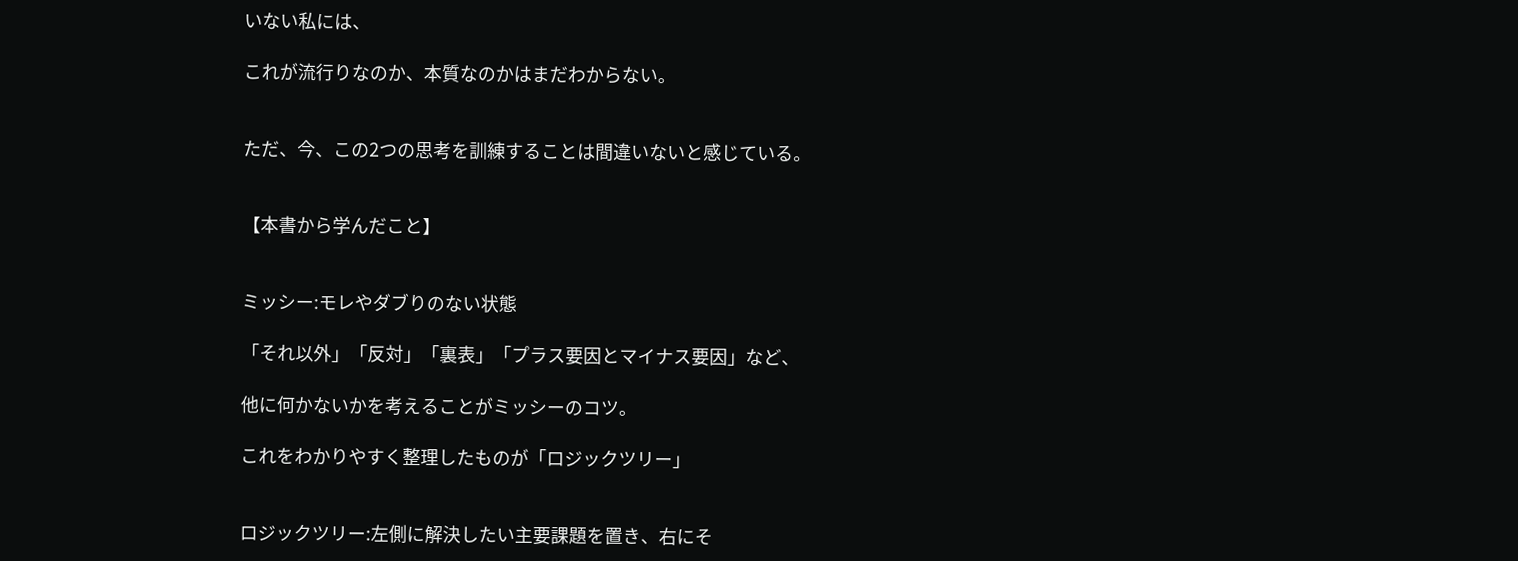いない私には、

これが流行りなのか、本質なのかはまだわからない。


ただ、今、この2つの思考を訓練することは間違いないと感じている。


【本書から学んだこと】


ミッシー:モレやダブりのない状態

「それ以外」「反対」「裏表」「プラス要因とマイナス要因」など、

他に何かないかを考えることがミッシーのコツ。

これをわかりやすく整理したものが「ロジックツリー」


ロジックツリー:左側に解決したい主要課題を置き、右にそ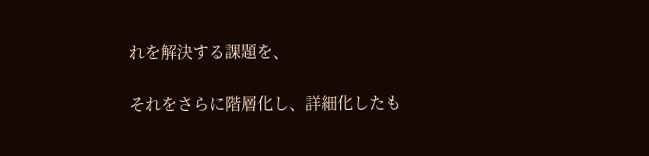れを解決する課題を、

それをさらに階層化し、詳細化したも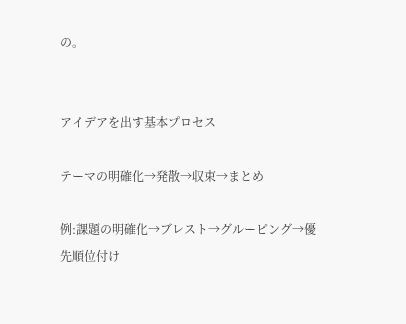の。


アイデアを出す基本プロセス

テーマの明確化→発散→収束→まとめ

例:課題の明確化→ブレスト→グルーピング→優先順位付け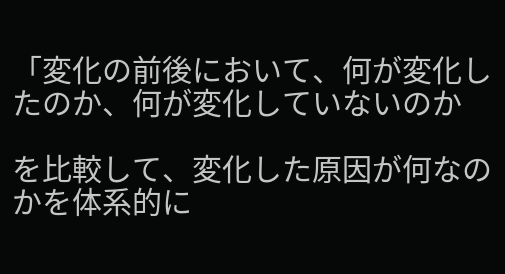「変化の前後において、何が変化したのか、何が変化していないのか

を比較して、変化した原因が何なのかを体系的に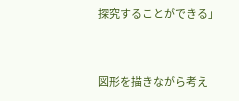探究することができる」


図形を描きながら考え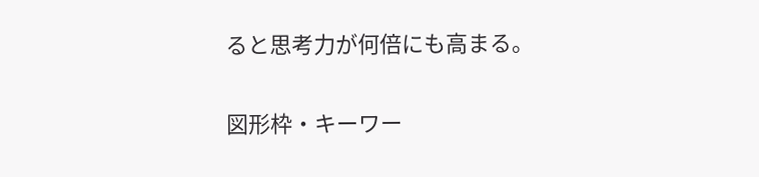ると思考力が何倍にも高まる。

図形枠・キーワー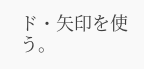ド・矢印を使う。